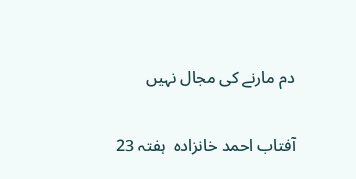دم مارنے کی مجال نہیں

آفتاب احمد خانزادہ  ہفتہ 23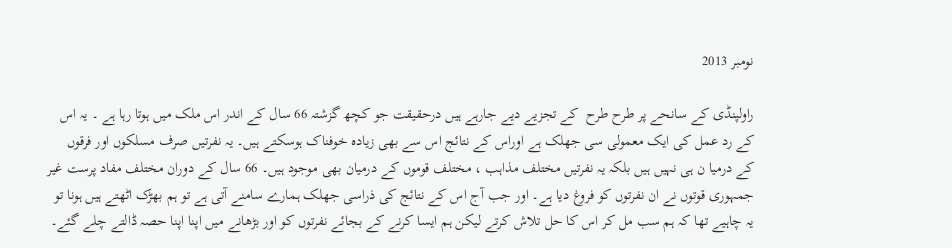نومبر 2013

راولپنڈی کے سانحے پر طرح طرح  کے تجزیے دیے جارہے ہیں درحقیقت جو کچھ گزشتہ 66 سال کے اندر اس ملک میں ہوتا رہا ہے ۔ یہ اس کے رد عمل کی ایک معمولی سی جھلک ہے اوراس کے نتائج اس سے بھی زیادہ خوفناک ہوسکتے ہیں۔ یہ نفرتیں صرف مسلکوں اور فرقوں کے درمیا ن ہی نہیں ہیں بلکہ یہ نفرتیں مختلف مذاہب ، مختلف قوموں کے درمیان بھی موجود ہیں۔ 66 سال کے دوران مختلف مفاد پرست غیر جمہوری قوتوں نے ان نفرتوں کو فروغ دیا ہے۔ اور جب آج اس کے نتائج کی ذراسی جھلک ہمارے سامنے آتی ہے تو ہم بھڑک اٹھتے ہیں ہونا تو یہ چاہیے تھا کہ ہم سب مل کر اس کا حل تلاش کرتے لیکن ہم ایسا کرنے کے بجائے نفرتوں کو اور بڑھانے میں اپنا اپنا حصہ ڈالتے چلے گئے۔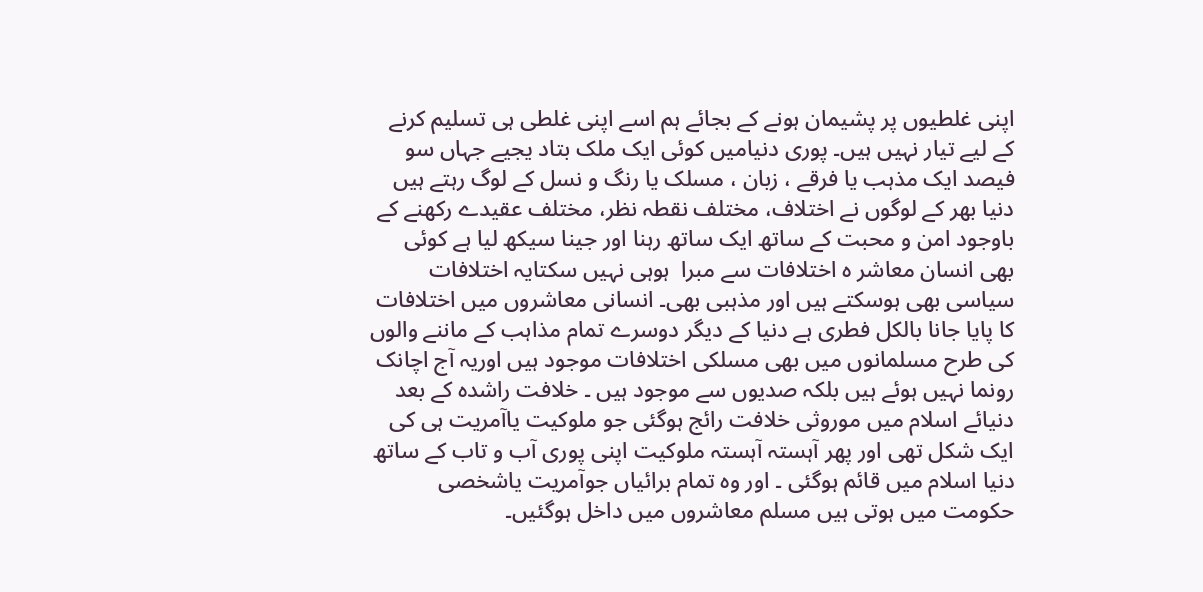اپنی غلطیوں پر پشیمان ہونے کے بجائے ہم اسے اپنی غلطی ہی تسلیم کرنے کے لیے تیار نہیں ہیں۔ پوری دنیامیں کوئی ایک ملک بتاد یجیے جہاں سو فیصد ایک مذہب یا فرقے ، زبان ، مسلک یا رنگ و نسل کے لوگ رہتے ہیں دنیا بھر کے لوگوں نے اختلاف، مختلف نقطہ نظر، مختلف عقیدے رکھنے کے باوجود امن و محبت کے ساتھ ایک ساتھ رہنا اور جینا سیکھ لیا ہے کوئی بھی انسان معاشر ہ اختلافات سے مبرا  ہوہی نہیں سکتایہ اختلافات سیاسی بھی ہوسکتے ہیں اور مذہبی بھی۔ انسانی معاشروں میں اختلافات کا پایا جانا بالکل فطری ہے دنیا کے دیگر دوسرے تمام مذاہب کے ماننے والوں کی طرح مسلمانوں میں بھی مسلکی اختلافات موجود ہیں اوریہ آج اچانک رونما نہیں ہوئے ہیں بلکہ صدیوں سے موجود ہیں ۔ خلافت راشدہ کے بعد دنیائے اسلام میں موروثی خلافت رائج ہوگئی جو ملوکیت یاآمریت ہی کی ایک شکل تھی اور پھر آہستہ آہستہ ملوکیت اپنی پوری آب و تاب کے ساتھ دنیا اسلام میں قائم ہوگئی ۔ اور وہ تمام برائیاں جوآمریت یاشخصی حکومت میں ہوتی ہیں مسلم معاشروں میں داخل ہوگئیں۔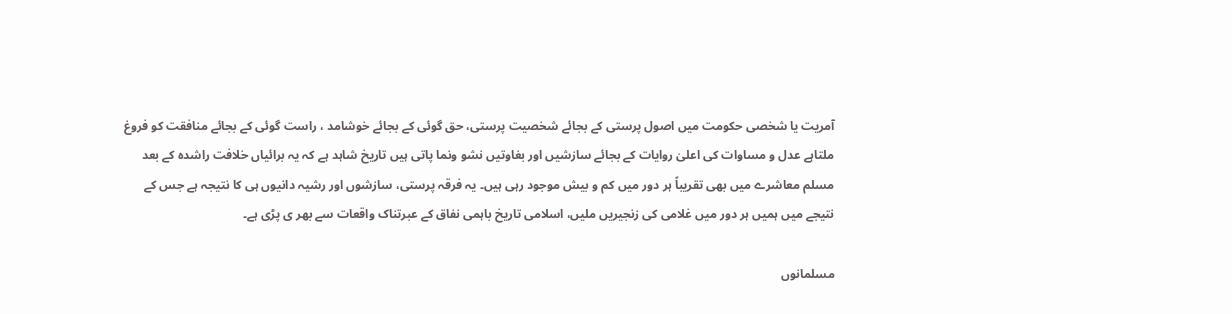آمریت یا شخصی حکومت میں اصول پرستی کے بجائے شخصیت پرستی، حق گوئی کے بجائے خوشامد ، راست گوئی کے بجائے منافقت کو فروغ ملتاہے عدل و مساوات کی اعلیٰ روایات کے بجائے سازشیں اور بغاوتیں نشو ونما پاتی ہیں تاریخ شاہد ہے کہ یہ برائیاں خلافت راشدہ کے بعد مسلم معاشرے میں بھی تقریباً ہر دور میں کم و بیش موجود رہی ہیں۔ یہ فرقہ پرستی، سازشوں اور رشیہ دانیوں ہی کا نتیجہ ہے جس کے نتیجے میں ہمیں ہر دور میں غلامی کی زنجیریں ملیں، اسلامی تاریخ باہمی نفاق کے عبرتناک واقعات سے بھر ی پڑی ہے۔

مسلمانوں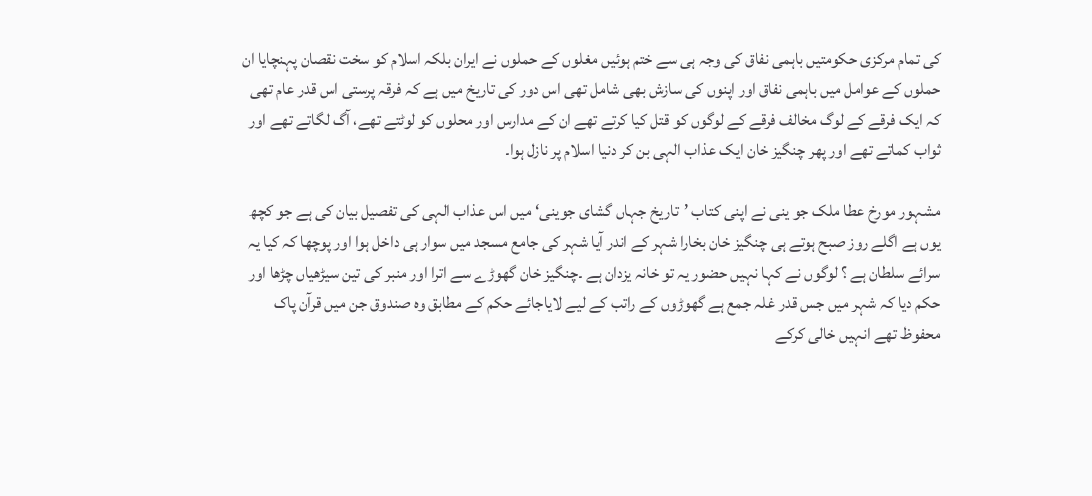کی تمام مرکزی حکومتیں باہمی نفاق کی وجہ ہی سے ختم ہوئیں مغلوں کے حملوں نے ایران بلکہ اسلام کو سخت نقصان پہنچایا ان حملوں کے عوامل میں باہمی نفاق اور اپنوں کی سازش بھی شامل تھی اس دور کی تاریخ میں ہے کہ فرقہ پرستی اس قدر عام تھی کہ ایک فرقے کے لوگ مخالف فرقے کے لوگوں کو قتل کیا کرتے تھے ان کے مدارس اور محلوں کو لوٹتے تھے، آگ لگاتے تھے اور ثواب کماتے تھے اور پھر چنگیز خان ایک عذاب الہی بن کر دنیا اسلام پر نازل ہوا۔

مشہور مورخ عطا ملک جو ینی نے اپنی کتاب ’تاریخ جہاں گشای جوینی‘ میں اس عذاب الہی کی تفصیل بیان کی ہے جو کچھ یوں ہے اگلے روز صبح ہوتے ہی چنگیز خان بخارا شہر کے اندر آیا شہر کی جامع مسجد میں سوار ہی داخل ہوا اور پوچھا کہ کیا یہ سرائے سلطان ہے ؟ لوگوں نے کہا نہیں حضور یہ تو خانہ یزدان ہے ۔چنگیز خان گھوڑے سے اترا اور منبر کی تین سیڑھیاں چڑھا اور حکم دیا کہ شہر میں جس قدر غلہ جمع ہے گھوڑوں کے راتب کے لیے لایاجائے حکم کے مطابق وہ صندوق جن میں قرآن پاک محفوظ تھے انہیں خالی کرکے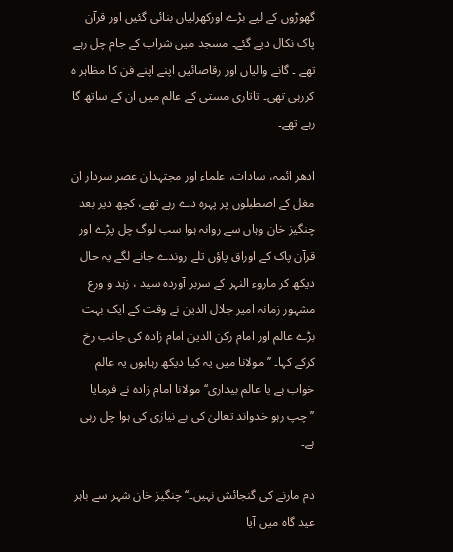گھوڑوں کے لیے بڑے اورکھرلیاں بنائی گئیں اور قرآن پاک نکال دیے گئے۔ مسجد میں شراب کے جام چل رہے تھے ۔ گانے والیاں اور رقاصائیں اپنے اپنے فن کا مظاہر ہ کررہی تھی۔ تاتاری مستی کے عالم میں ان کے ساتھ گا رہے تھے۔

ادھر ائمہ، سادات، علماء اور مجتہدان عصر سردار ان مغل کے اصطبلوں پر پہرہ دے رہے تھے، کچھ دیر بعد چنگیز خان وہاں سے روانہ ہوا سب لوگ چل پڑے اور قرآن پاک کے اوراق پاؤں تلے روندے جانے لگے یہ حال دیکھ کر ماروء النہر کے سربر آوردہ سید ، زہد و ورع مشہور زمانہ امیر جلال الدین نے وقت کے ایک بہت بڑے عالم اور امام رکن الدین امام زادہ کی جانب رخ کرکے کہا۔ ’’مولانا میں یہ کیا دیکھ رہاہوں یہ عالم خواب ہے یا عالم بیداری‘‘ مولانا امام زادہ نے فرمایا ’’چپ رہو خدواند تعالیٰ کی بے نیازی کی ہوا چل رہی ہے۔

دم مارنے کی گنجائش نہیں۔‘‘ چنگیز خان شہر سے باہر عید گاہ میں آیا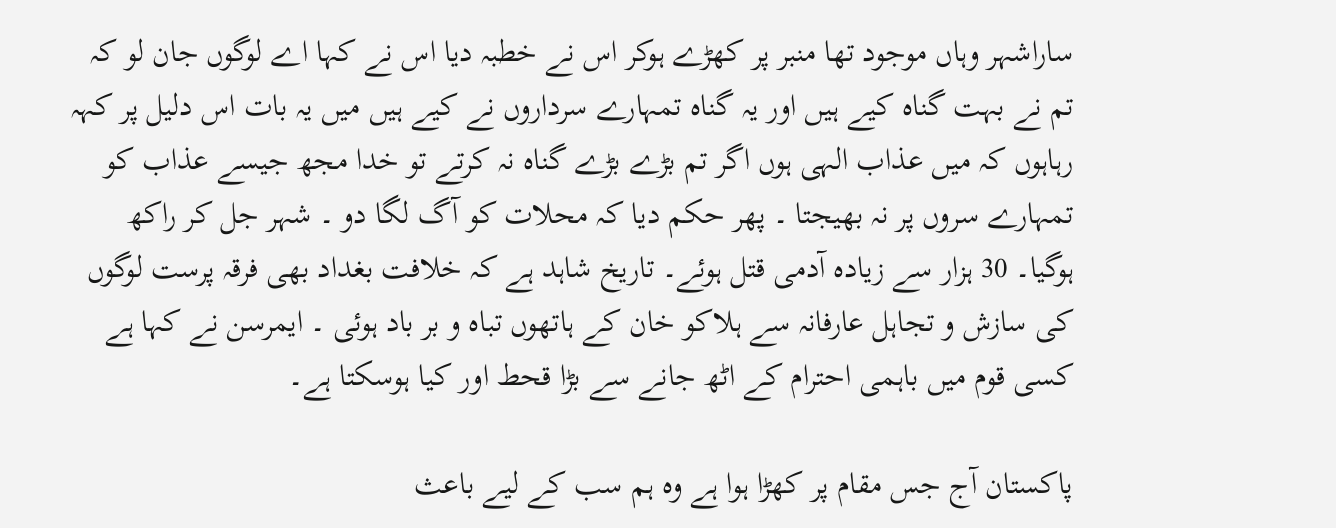ساراشہر وہاں موجود تھا منبر پر کھڑے ہوکر اس نے خطبہ دیا اس نے کہا اے لوگوں جان لو کہ تم نے بہت گناہ کیے ہیں اور یہ گناہ تمہارے سرداروں نے کیے ہیں میں یہ بات اس دلیل پر کہہ رہاہوں کہ میں عذاب الہی ہوں اگر تم بڑے بڑے گناہ نہ کرتے تو خدا مجھ جیسے عذاب کو تمہارے سروں پر نہ بھیجتا ۔ پھر حکم دیا کہ محلات کو آگ لگا دو ۔ شہر جل کر راکھ ہوگیا۔ 30 ہزار سے زیادہ آدمی قتل ہوئے۔ تاریخ شاہد ہے کہ خلافت بغداد بھی فرقہ پرست لوگوں  کی سازش و تجاہل عارفانہ سے ہلاکو خان کے ہاتھوں تباہ و بر باد ہوئی ۔ ایمرسن نے کہا ہے کسی قوم میں باہمی احترام کے اٹھ جانے سے بڑا قحط اور کیا ہوسکتا ہے۔

پاکستان آج جس مقام پر کھڑا ہوا ہے وہ ہم سب کے لیے باعث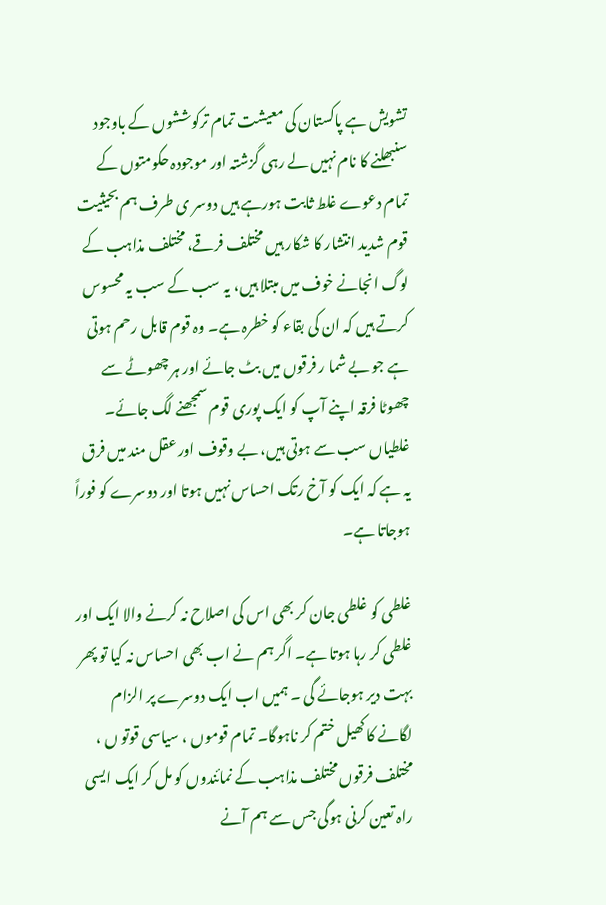تشویش ہے پاکستان کی معیشت تمام ترکوششوں کے باوجود سنبھلنے کا نام نہیں لے رہی گزشتہ اور موجودہ حکومتوں کے تمام دعوے غلط ثابت ہورہے ہیں دوسر ی طرف ہم بحیثیت قوم شدید انتشار کا شکار ہیں مختلف فرقے، مختلف مذاہب کے لوگ انجانے خوف میں مبتلا ہیں، یہ سب کے سب یہ محسوس کرتے ہیں کہ ان کی بقاء کو خطرہ ہے۔ وہ قوم قابل رحم ہوتی ہے جو بے شما ر فرقوں میں بٹ جائے اور ہر چھوٹے سے چھوٹا فرقہ اپنے آپ کو ایک پوری قوم سمجھنے لگ جائے۔ غلطیاں سب سے ہوتی ہیں، بے وقوف اور عقل مند میں فرق یہ ہے کہ ایک کو آخ رتک احساس نہیں ہوتا اور دوسرے کو فوراً ہوجاتا ہے۔

غلطی کو غلطی جان کر بھی اس کی اصلاح نہ کرنے والا ایک اور غلطی کر رہا ہوتا ہے۔ اگر ہم نے اب بھی احساس نہ کیا تو پھر بہت دیر ہوجائے گی ۔ ہمیں اب ایک دوسرے پر الزام لگانے کا کھیل ختم کر ناہوگا۔ تمام قوموں ، سیاسی قوتو ں ، مختلف فرقوں مختلف مذاہب کے نمائندوں کو مل کر ایک ایسی راہ تعین کرنی ہوگی جس سے ہم آنے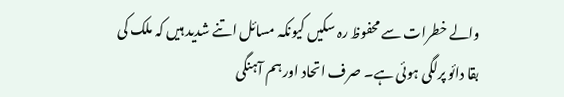والے خطرات سے محفوظ رہ سکیں کیونکہ مسائل اتنے شدید ہیں کہ ملک کی بقا دائو پرلگی ہوئی ہے۔ صرف اتحاد اور ہم آہنگی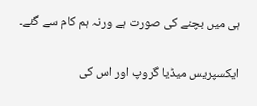ہی میں بچنے کی صورت ہے ورنہ ہم کام سے گئے۔

ایکسپریس میڈیا گروپ اور اس کی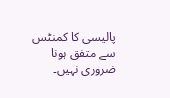پالیسی کا کمنٹس سے متفق ہونا ضروری نہیں۔